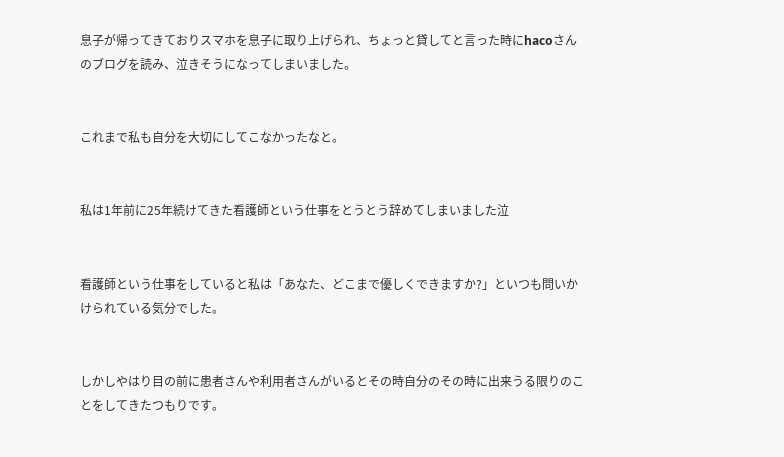息子が帰ってきておりスマホを息子に取り上げられ、ちょっと貸してと言った時にhacoさんのブログを読み、泣きそうになってしまいました。


これまで私も自分を大切にしてこなかったなと。


私は1年前に25年続けてきた看護師という仕事をとうとう辞めてしまいました泣


看護師という仕事をしていると私は「あなた、どこまで優しくできますか?」といつも問いかけられている気分でした。


しかしやはり目の前に患者さんや利用者さんがいるとその時自分のその時に出来うる限りのことをしてきたつもりです。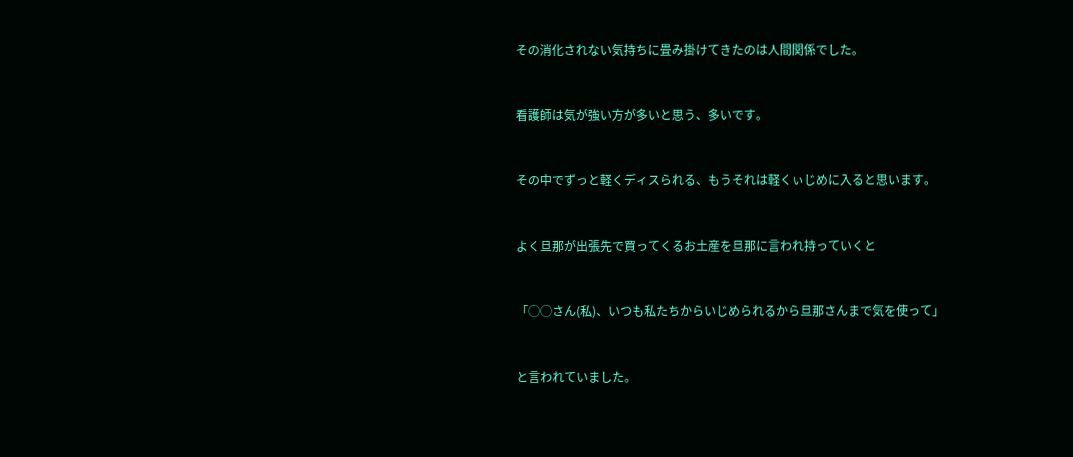その消化されない気持ちに畳み掛けてきたのは人間関係でした。


看護師は気が強い方が多いと思う、多いです。


その中でずっと軽くディスられる、もうそれは軽くぃじめに入ると思います。


よく旦那が出張先で買ってくるお土産を旦那に言われ持っていくと


「◯◯さん(私)、いつも私たちからいじめられるから旦那さんまで気を使って」


と言われていました。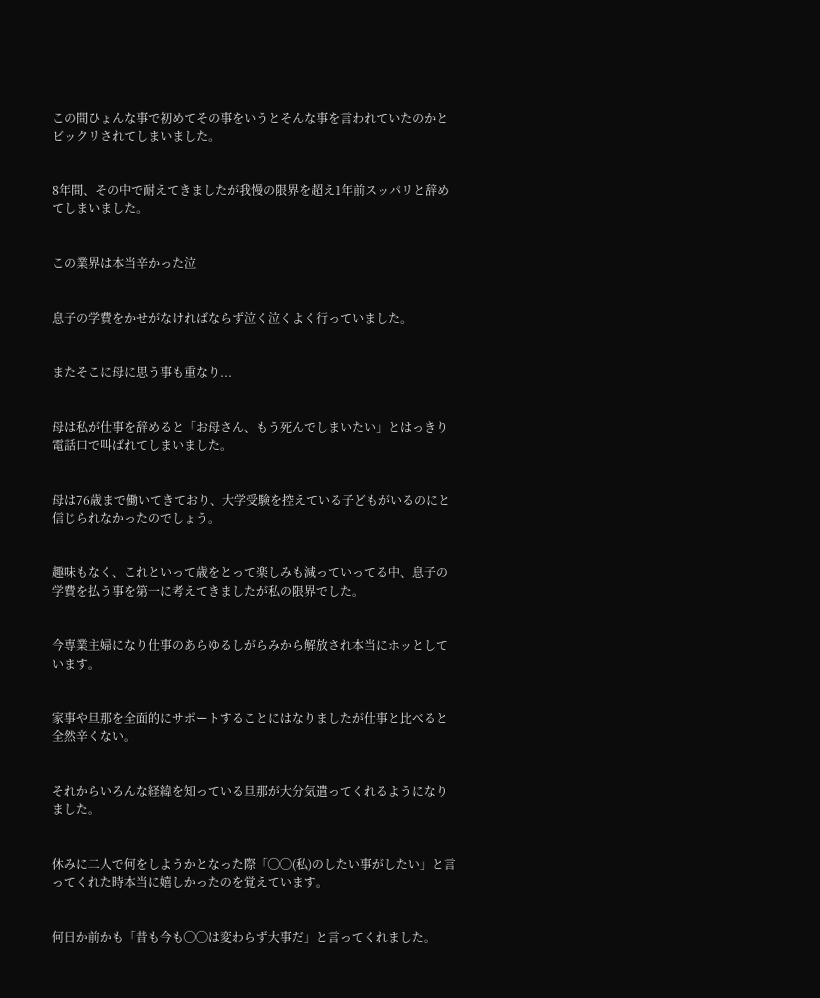この間ひょんな事で初めてその事をいうとそんな事を言われていたのかとビックリされてしまいました。


8年間、その中で耐えてきましたが我慢の限界を超え1年前スッパリと辞めてしまいました。


この業界は本当辛かった泣


息子の学費をかせがなければならず泣く泣くよく行っていました。


またそこに母に思う事も重なり...


母は私が仕事を辞めると「お母さん、もう死んでしまいたい」とはっきり電話口で叫ばれてしまいました。


母は76歳まで働いてきており、大学受験を控えている子どもがいるのにと信じられなかったのでしょう。


趣味もなく、これといって歳をとって楽しみも減っていってる中、息子の学費を払う事を第一に考えてきましたが私の限界でした。


今専業主婦になり仕事のあらゆるしがらみから解放され本当にホッとしています。


家事や旦那を全面的にサポートすることにはなりましたが仕事と比べると全然辛くない。


それからいろんな経緯を知っている旦那が大分気遣ってくれるようになりました。


休みに二人で何をしようかとなった際「◯◯(私)のしたい事がしたい」と言ってくれた時本当に嬉しかったのを覚えています。


何日か前かも「昔も今も◯◯は変わらず大事だ」と言ってくれました。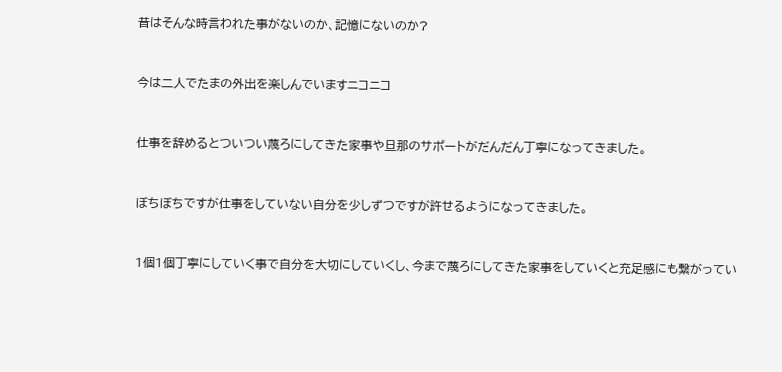昔はそんな時言われた事がないのか、記憶にないのか?


今は二人でたまの外出を楽しんでいますニコニコ


仕事を辞めるとついつい蔑ろにしてきた家事や旦那のサポートがだんだん丁寧になってきました。


ぼちぼちですが仕事をしていない自分を少しずつですが許せるようになってきました。


1個1個丁寧にしていく事で自分を大切にしていくし、今まで蔑ろにしてきた家事をしていくと充足感にも繋がってい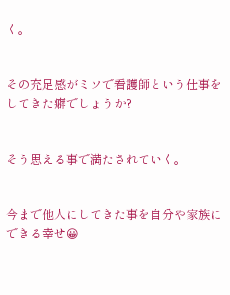く。


その充足感がミソで看護師という仕事をしてきた癖でしょうか?


そう思える事で満たされていく。


今まで他人にしてきた事を自分や家族にできる幸せ😀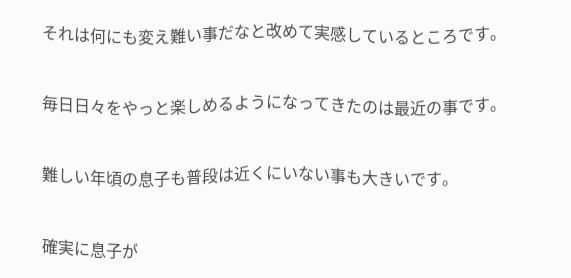それは何にも変え難い事だなと改めて実感しているところです。


毎日日々をやっと楽しめるようになってきたのは最近の事です。


難しい年頃の息子も普段は近くにいない事も大きいです。


確実に息子が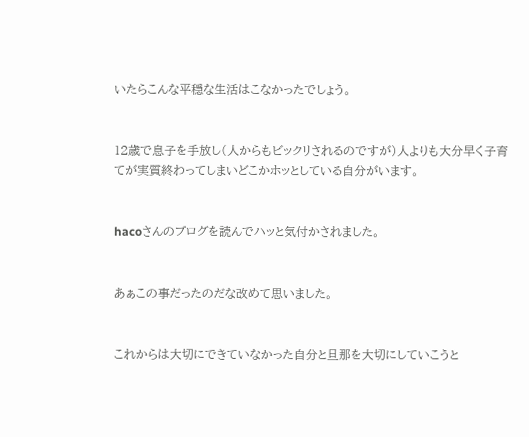いたらこんな平穏な生活はこなかったでしょう。


12歳で息子を手放し(人からもビックリされるのですが)人よりも大分早く子育てが実質終わってしまいどこかホッとしている自分がいます。


hacoさんのブログを読んでハッと気付かされました。


あぁこの事だったのだな改めて思いました。


これからは大切にできていなかった自分と旦那を大切にしていこうと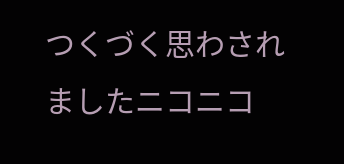つくづく思わされましたニコニコ